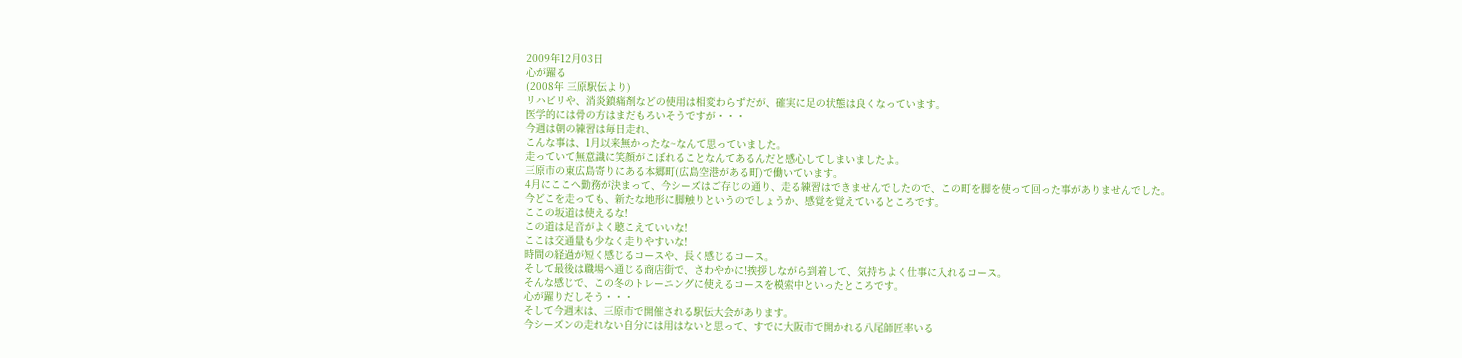2009年12月03日
心が躍る
(2008年 三原駅伝より)
リハビリや、消炎鎮痛剤などの使用は相変わらずだが、確実に足の状態は良くなっています。
医学的には骨の方はまだもろいそうですが・・・
今週は朝の練習は毎日走れ、
こんな事は、1月以来無かったな~なんて思っていました。
走っていて無意識に笑顔がこぼれることなんてあるんだと感心してしまいましたよ。
三原市の東広島寄りにある本郷町(広島空港がある町)で働いています。
4月にここへ勤務が決まって、今シーズはご存じの通り、走る練習はできませんでしたので、この町を脚を使って回った事がありませんでした。
今どこを走っても、新たな地形に脚触りというのでしょうか、感覚を覚えているところです。
ここの坂道は使えるな!
この道は足音がよく聴こえていいな!
ここは交通量も少なく走りやすいな!
時間の経過が短く感じるコースや、長く感じるコース。
そして最後は職場へ通じる商店街で、さわやかに!挨拶しながら到着して、気持ちよく仕事に入れるコース。
そんな感じで、この冬のトレーニングに使えるコースを模索中といったところです。
心が躍りだしそう・・・
そして今週末は、三原市で開催される駅伝大会があります。
今シーズンの走れない自分には用はないと思って、すでに大阪市で開かれる八尾師匠率いる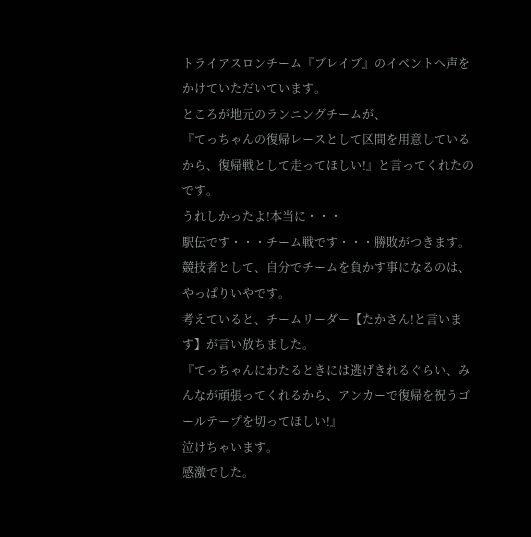トライアスロンチーム『ブレイブ』のイベントへ声をかけていただいています。
ところが地元のランニングチームが、
『てっちゃんの復帰レースとして区間を用意しているから、復帰戦として走ってほしい!』と言ってくれたのです。
うれしかったよ!本当に・・・
駅伝です・・・チーム戦です・・・勝敗がつきます。
競技者として、自分でチームを負かす事になるのは、やっぱりいやです。
考えていると、チームリーダー【たかさん!と言います】が言い放ちました。
『てっちゃんにわたるときには逃げきれるぐらい、みんなが頑張ってくれるから、アンカーで復帰を祝うゴールテープを切ってほしい!』
泣けちゃいます。
感激でした。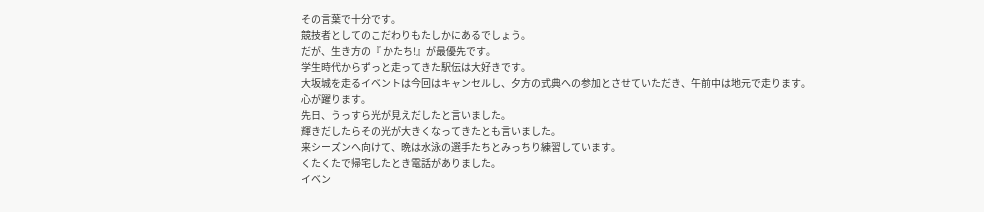その言葉で十分です。
競技者としてのこだわりもたしかにあるでしょう。
だが、生き方の『 かたち!』が最優先です。
学生時代からずっと走ってきた駅伝は大好きです。
大坂城を走るイベントは今回はキャンセルし、夕方の式典への参加とさせていただき、午前中は地元で走ります。
心が躍ります。
先日、うっすら光が見えだしたと言いました。
輝きだしたらその光が大きくなってきたとも言いました。
来シーズンへ向けて、晩は水泳の選手たちとみっちり練習しています。
くたくたで帰宅したとき電話がありました。
イベン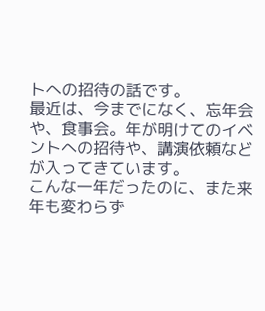トへの招待の話です。
最近は、今までになく、忘年会や、食事会。年が明けてのイベントへの招待や、講演依頼などが入ってきています。
こんな一年だったのに、また来年も変わらず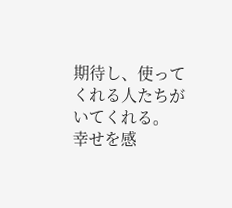期待し、使ってくれる人たちがいてくれる。
幸せを感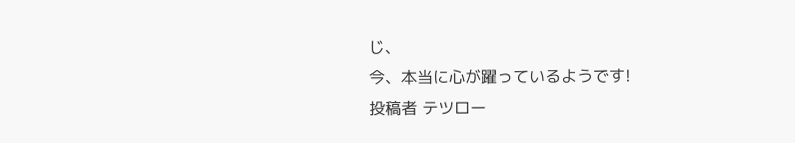じ、
今、本当に心が躍っているようです!
投稿者 テツロー